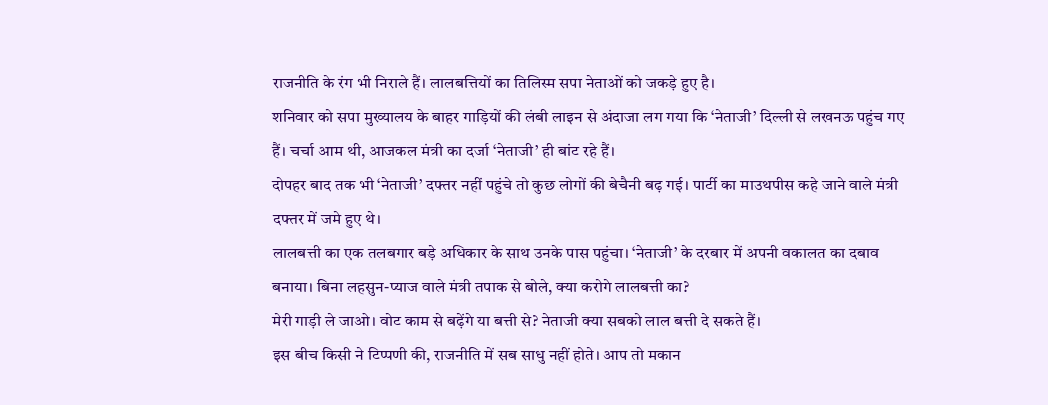राजनीति के रंग भी निराले हैं। लालबत्तियों का तिलिस्म सपा नेताओं को जकड़े हुए है।
शनिवार को सपा मुख्यालय के बाहर गाड़ियों की लंबी लाइन से अंदाजा लग गया कि ‘नेताजी’ दिल्ली से लखनऊ पहुंच गए हैं। चर्चा आम थी, आजकल मंत्री का दर्जा ‘नेताजी’ ही बांट रहे हैं।
दोपहर बाद तक भी ‘नेताजी’ दफ्तर नहीं पहुंचे तो कुछ लोगों की बेचैनी बढ़ गई। पार्टी का माउथपीस कहे जाने वाले मंत्री दफ्तर में जमे हुए थे।
लालबत्ती का एक तलबगार बड़े अधिकार के साथ उनके पास पहुंचा। ‘नेताजी’ के दरबार में अपनी वकालत का दबाव बनाया। बिना लहसुन-प्याज वाले मंत्री तपाक से बोले, क्या करोगे लालबत्ती का?
मेरी गाड़ी ले जाओ। वोट काम से बढ़ेंगे या बत्ती से? नेताजी क्या सबको लाल बत्ती दे सकते हैं।
इस बीच किसी ने टिप्पणी की, राजनीति में सब साधु नहीं होते। आप तो मकान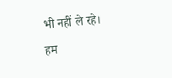भी नहीं ले रहे। हम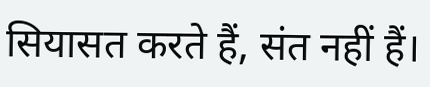सियासत करते हैं, संत नहीं हैं।